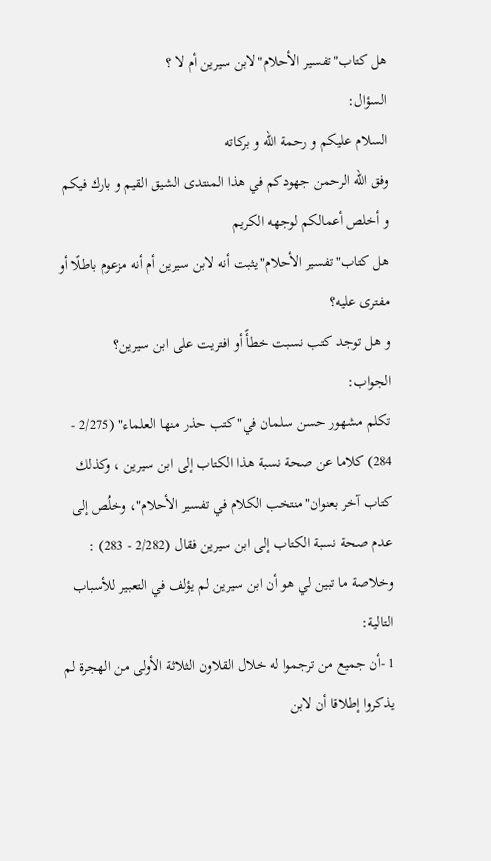هل كتاب"تفسير الأحلام"لابن سيرين أم لا ؟
السؤال:
السلام عليكم و رحمة الله و بركاته
وفق الله الرحمن جهودكم في هذا المنتدى الشيق القيم و بارك فيكم و أخلص أعمالكم لوجهه الكريم
هل كتاب"تفسير الأحلام"يثبت أنه لابن سيرين أم أنه مزعوم باطلًا أو مفترى عليه؟
و هل توجد كتب نسبت خطأً أو افتريت على ابن سيرين؟
الجواب:
تكلم مشهور حسن سلمان في"كتب حذر منها العلماء" (2/275 - 284) كلاما عن صحة نسبة هذا الكتاب إلى ابن سيرين ، وكذلك كتاب آخر بعنوان"منتخب الكلام في تفسير الأحلام"، وخلُص إلى عدم صحة نسبة الكتاب إلى ابن سيرين فقال (2/282 - 283) :
وخلاصة ما تبين لي هو أن ابن سيرين لم يؤلف في التعبير للأسباب التالية:
1 -أن جميع من ترجموا له خلال القلاون الثلاثة الأولى من الهجرة لم يذكروا إطلاقا أن لابن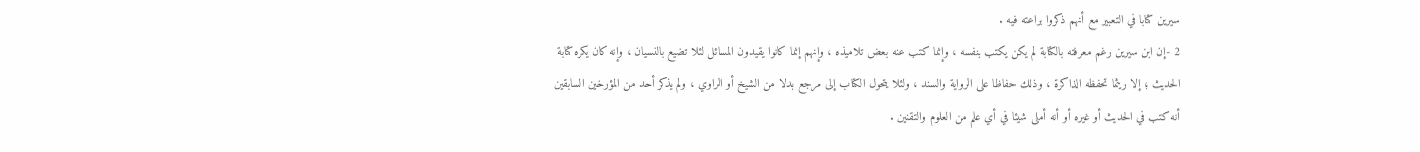سيرين كتابا في التعبير مع أنهم ذكروا براعته فيه .
2 -إن ابن سيرين رغم معرفته بالكتابة لم يكن يكتب بنفسه ، وإنما كتب عنه بعض تلاميذه ، وإنهم إنما كانوا يقيدون المسائل لئلا تضيع بالنسيان ، وإنه كان يكره كتابة الحديث ؛ إلا ريثما تحفظه الذاكرة ، وذلك حفاظا على الرواية والسند ، ولئلا يتحول الكتاب إلى مرجع بدلا من الشيخ أو الراوي ، ولم يذكر أحد من المؤرخين السابقين أنه كتب في الحديث أو غيره أو أنه أملى شيئا في أي علم من العلوم والتقنين .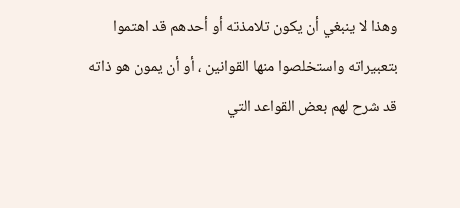وهذا لا ينبغي أن يكون تلامذته أو أحدهم قد اهتموا بتعبيراته واستخلصوا منها القوانين ، أو أن يمون هو ذاته قد شرح لهم بعض القواعد التي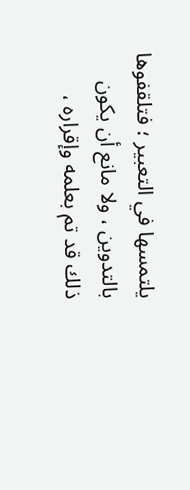يلتمسها في التعبير ؛ فتلقفوها بالتدوين ، ولا مانع أن يكون ذلك قد تم بعلمه وإقراره ،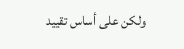ولكن على أساس تقييد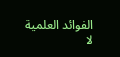الفوائد العلمية لا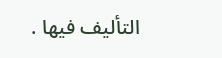التأليف فيها .